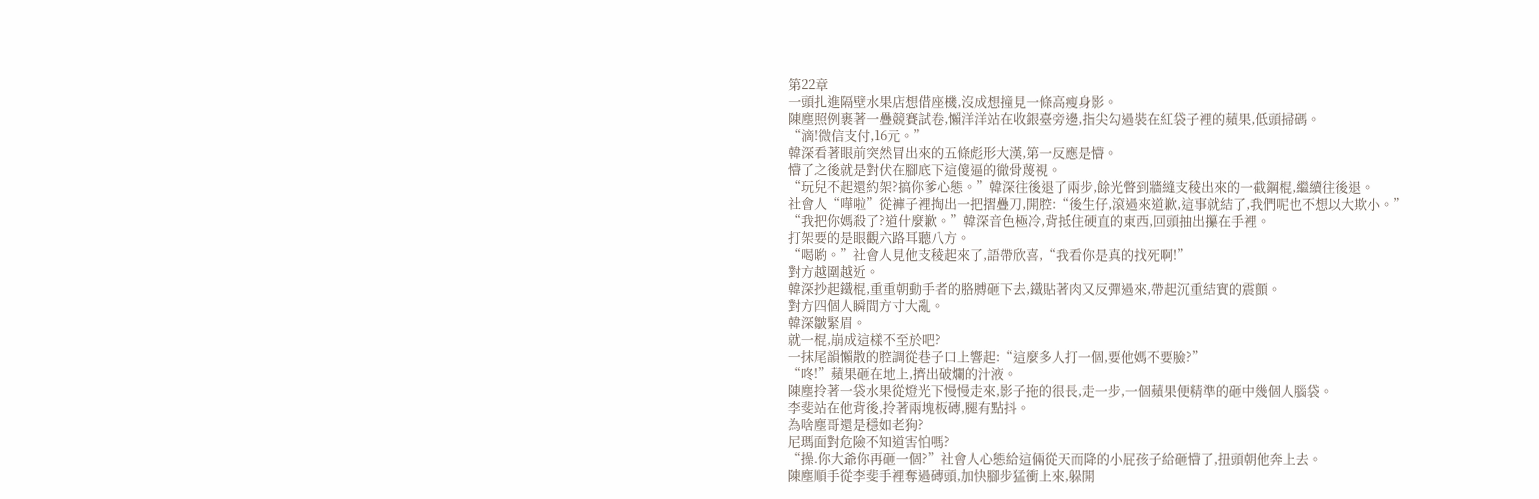第22章
一頭扎進隔壁水果店想借座機,沒成想撞見一條高瘦身影。
陳塵照例裹著一疊競賽試卷,懶洋洋站在收銀臺旁邊,指尖勾過裝在紅袋子裡的蘋果,低頭掃碼。
“滴!微信支付,16元。”
韓深看著眼前突然冒出來的五條彪形大漢,第一反應是懵。
懵了之後就是對伏在腳底下這傻逼的徹骨蔑視。
“玩兒不起還約架?搞你爹心態。”韓深往後退了兩步,餘光瞥到牆縫支稜出來的一截鋼棍,繼續往後退。
社會人“嘩啦”從褲子裡掏出一把摺疊刀,開腔:“後生仔,滾過來道歉,這事就結了,我們呢也不想以大欺小。”
“我把你媽殺了?道什麼歉。”韓深音色極冷,背抵住硬直的東西,回頭抽出攥在手裡。
打架要的是眼觀六路耳聽八方。
“喝喲。”社會人見他支稜起來了,語帶欣喜,“我看你是真的找死啊!”
對方越圍越近。
韓深抄起鐵棍,重重朝動手者的胳膊砸下去,鐵貼著肉又反彈過來,帶起沉重結實的震顫。
對方四個人瞬間方寸大亂。
韓深皺緊眉。
就一棍,崩成這樣不至於吧?
一抹尾韻懶散的腔調從巷子口上響起:“這麼多人打一個,要他媽不要臉?”
“咚!”蘋果砸在地上,擠出破爛的汁液。
陳塵拎著一袋水果從燈光下慢慢走來,影子拖的很長,走一步,一個蘋果便精準的砸中幾個人腦袋。
李斐站在他背後,拎著兩塊板磚,腿有點抖。
為啥塵哥還是穩如老狗?
尼瑪面對危險不知道害怕嗎?
“操.你大爺你再砸一個?”社會人心態給這倆從天而降的小屁孩子給砸懵了,扭頭朝他奔上去。
陳塵順手從李斐手裡奪過磚頭,加快腳步猛衝上來,躲開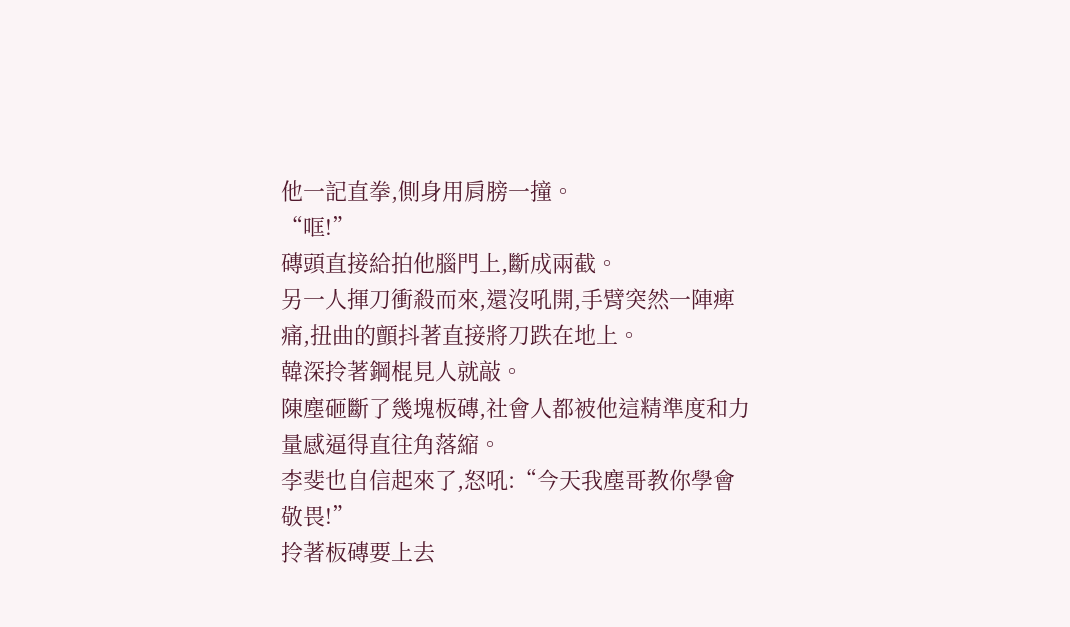他一記直拳,側身用肩膀一撞。
“哐!”
磚頭直接給拍他腦門上,斷成兩截。
另一人揮刀衝殺而來,還沒吼開,手臂突然一陣痺痛,扭曲的顫抖著直接將刀跌在地上。
韓深拎著鋼棍見人就敲。
陳塵砸斷了幾塊板磚,社會人都被他這精準度和力量感逼得直往角落縮。
李斐也自信起來了,怒吼:“今天我塵哥教你學會敬畏!”
拎著板磚要上去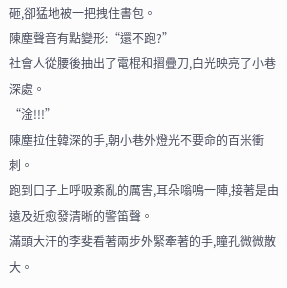砸,卻猛地被一把拽住書包。
陳塵聲音有點變形:“還不跑?”
社會人從腰後抽出了電棍和摺疊刀,白光映亮了小巷深處。
“淦!!!”
陳塵拉住韓深的手,朝小巷外燈光不要命的百米衝刺。
跑到口子上呼吸紊亂的厲害,耳朵嗡鳴一陣,接著是由遠及近愈發清晰的警笛聲。
滿頭大汗的李斐看著兩步外緊牽著的手,瞳孔微微散大。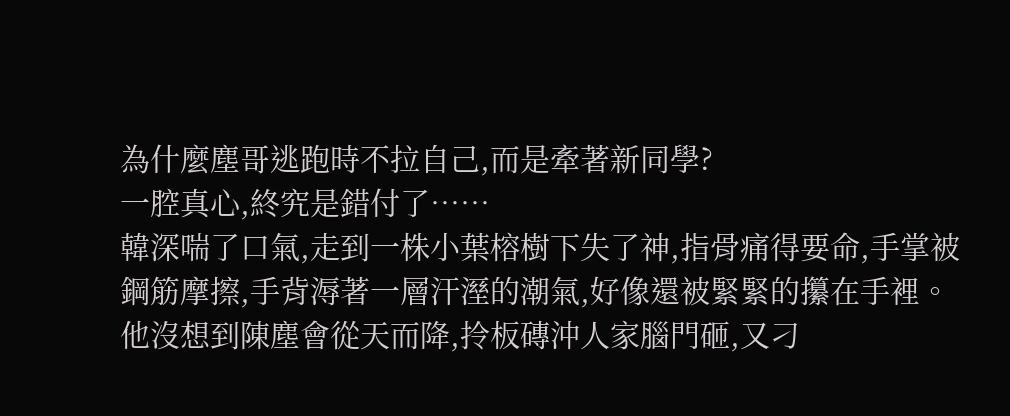為什麼塵哥逃跑時不拉自己,而是牽著新同學?
一腔真心,終究是錯付了……
韓深喘了口氣,走到一株小葉榕樹下失了神,指骨痛得要命,手掌被鋼筋摩擦,手背溽著一層汗溼的潮氣,好像還被緊緊的攥在手裡。
他沒想到陳塵會從天而降,拎板磚沖人家腦門砸,又刁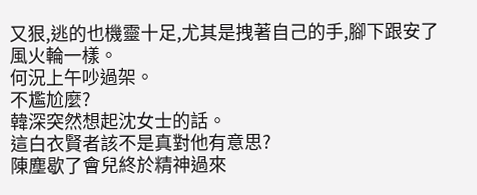又狠,逃的也機靈十足,尤其是拽著自己的手,腳下跟安了風火輪一樣。
何況上午吵過架。
不尷尬麼?
韓深突然想起沈女士的話。
這白衣賢者該不是真對他有意思?
陳塵歇了會兒終於精神過來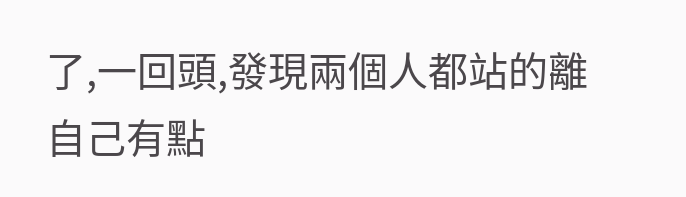了,一回頭,發現兩個人都站的離自己有點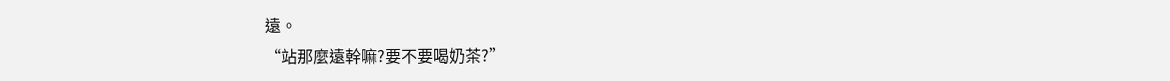遠。
“站那麼遠幹嘛?要不要喝奶茶?”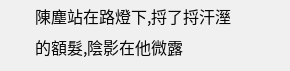陳塵站在路燈下,捋了捋汗溼的額髮,陰影在他微露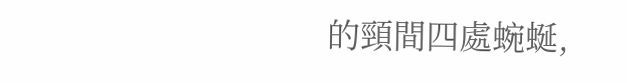的頸間四處蜿蜒,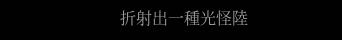折射出一種光怪陸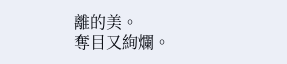離的美。
奪目又絢爛。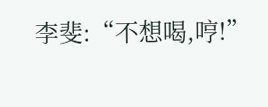李斐:“不想喝,哼!”